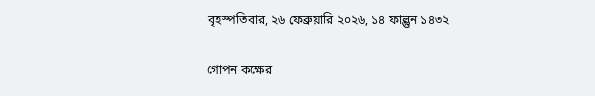বৃহস্পতিবার, ২৬ ফেব্রুয়ারি ২০২৬, ১৪ ফাল্গুন ১৪৩২

গোপন কক্ষের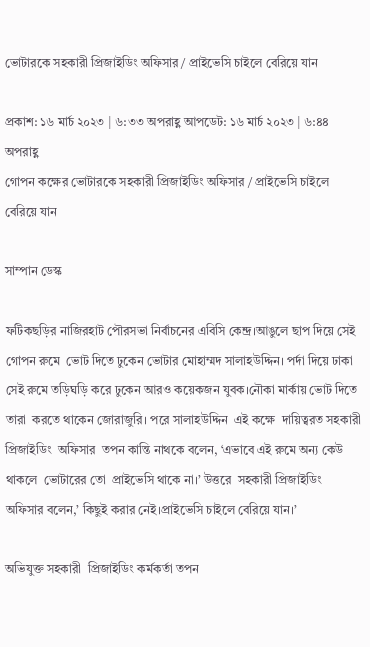ভোটারকে সহকারী প্রিজাইডিং অফিসার / প্রাইভেসি চাইলে বেরিয়ে যান

প্রকাশ: ১৬ মার্চ ২০২৩ | ৬:৩৩ অপরাহ্ণ আপডেট: ১৬ মার্চ ২০২৩ | ৬:৪৪ অপরাহ্ণ
গোপন কক্ষের ভোটারকে সহকারী প্রিজাইডিং অফিসার / প্রাইভেসি চাইলে বেরিয়ে যান

সাম্পান ডেস্ক

ফটিকছড়ির নাজিরহাট পৌরসভা নির্বাচনের এবিসি কেন্দ্র।আঙুলে ছাপ দিয়ে সেই গোপন রুমে  ভোট দিতে ঢুকেন ভোটার মোহাম্মদ সালাহউদ্দিন। পর্দা দিয়ে ঢাকা সেই রুমে তড়িঘড়ি করে ঢুকেন আরও কয়েকজন যুবক।নৌকা মার্কায় ভোট দিতে তারা  করতে থাকেন জোরাজুরি। পরে সালাহউদ্দিন  এই কক্ষে  দায়িত্বরত সহকারী প্রিজাইডিং  অফিসার  তপন কান্তি নাথকে বলেন, ‘এভাবে এই রুমে অন্য কেউ থাকলে  ভোটারের তো  প্রাইভেসি থাকে না।’ উত্তরে  সহকারী প্রিজাইডিং অফিসার বলেন,’ কিছুই করার নেই।প্রাইভেসি চাইলে বেরিয়ে যান।’

অভিযুক্ত সহকারী  প্রিজাইডিং কর্মকর্তা তপন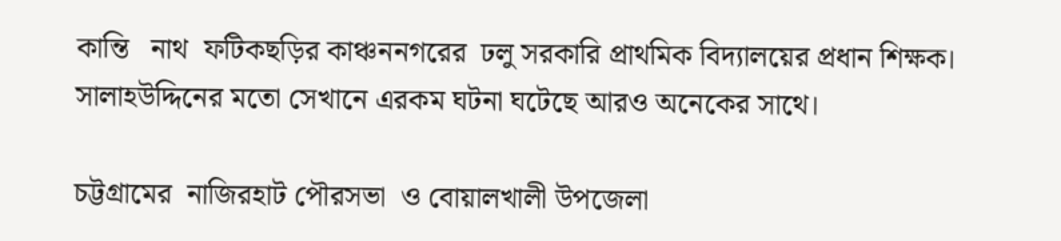কান্তি   নাথ  ফটিকছড়ির কাঞ্চননগরের  ঢলু সরকারি প্রাথমিক বিদ্যালয়ের প্রধান শিক্ষক। সালাহউদ্দিনের মতো সেখানে এরকম ঘটনা ঘটেছে আরও অনেকের সাথে।

চট্টগ্রামের  নাজিরহাট পৌরসভা  ও বোয়ালখালী উপজেলা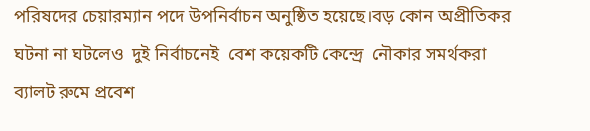পরিষদের চেয়ারম্যান পদে উপনির্বাচন অনুষ্ঠিত হয়েছে।বড় কোন অপ্রীতিকর ঘটনা না ঘটলেও  দুই নির্বাচনেই  বেশ কয়েকটি কেন্দ্রে  নৌকার সমর্থকরা  ব্যালট রুমে প্রবেশ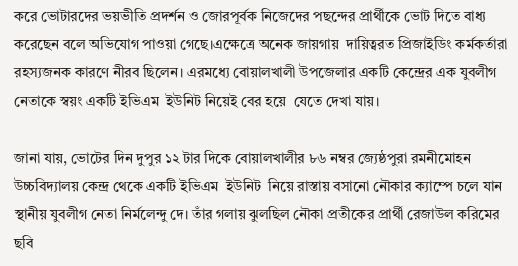করে ভোটারদের ভয়ভীতি প্রদর্শন ও জোরপূর্বক নিজেদের পছন্দের প্রার্থীকে ভোট দিতে বাধ্য করেছেন বলে অভিযোগ পাওয়া গেছে।এক্ষেত্রে অনেক জায়গায়  দায়িত্বরত প্রিজাইডিং কর্মকর্তারা  রহস্যজনক কারণে নীরব ছিলেন। এরমধ্যে বোয়ালখালী উপজেলার একটি কেন্দ্রের এক যুবলীগ নেতাকে স্বয়ং একটি ইভিএম  ইউনিট নিয়েই বের হয়ে  যেতে দেখা যায়।

জানা যায়, ভোটের দিন দুপুর ১২ টার দিকে বোয়ালখালীর ৮৬ নম্বর জ্যেষ্ঠপুরা রমনীমোহন উচ্চবিদ্যালয় কেন্দ্র থেকে একটি ইভিএম  ইউনিট  নিয়ে রাস্তায় বসানো নৌকার ক্যাম্পে চলে যান  স্থানীয় যুবলীগ নেতা নির্মলেন্দু দে। তাঁর গলায় ঝুলছিল নৌকা প্রতীকের প্রার্থী রেজাউল করিমের  ছবি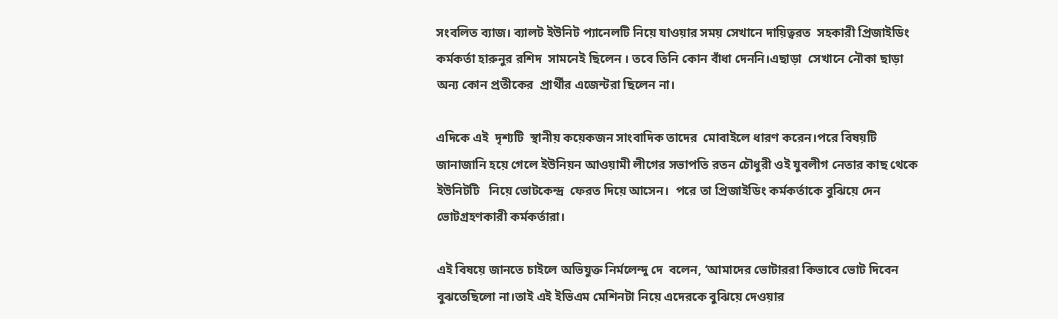সংবলিত ব্যাজ। ব্যালট ইউনিট প্যানেলটি নিয়ে যাওয়ার সময় সেখানে দায়িত্বরত  সহকারী প্রিজাইডিং কর্মকর্তা হারুনুর রশিদ  সামনেই ছিলেন । তবে তিনি কোন বাঁধা দেননি।এছাড়া  সেখানে নৌকা ছাড়া অন্য কোন প্রতীকের  প্রার্থীর এজেন্টরা ছিলেন না।

এদিকে এই  দৃশ্যটি  স্থানীয় কয়েকজন সাংবাদিক তাদের  মোবাইলে ধারণ করেন।পরে বিষয়টি জানাজানি হয়ে গেলে ইউনিয়ন আওয়ামী লীগের সভাপতি রতন চৌধুরী ওই যুবলীগ নেতার কাছ থেকে ইউনিটটি   নিয়ে ভোটকেন্দ্র  ফেরত দিয়ে আসেন।  পরে তা প্রিজাইডিং কর্মকর্তাকে বুঝিয়ে দেন ভোটগ্রহণকারী কর্মকর্তারা।

এই বিষয়ে জানতে চাইলে অভিযুক্ত নির্মলেন্দু দে  বলেন, ‘আমাদের ভোটাররা কিভাবে ভোট দিবেন বুঝতেছিলো না।তাই এই ইভিএম মেশিনটা নিয়ে এদেরকে বুঝিয়ে দেওয়ার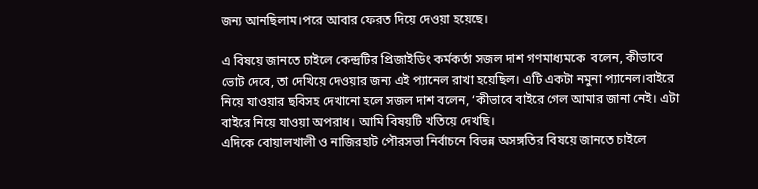জন্য আনছিলাম।পরে আবার ফেরত দিয়ে দেওয়া হয়েছে।

এ বিষয়ে জানতে চাইলে কেন্দ্রটির প্রিজাইডিং কর্মকর্তা সজল দাশ গণমাধ্যমকে  বলেন, কীভাবে ভোট দেবে, তা দেখিয়ে দেওয়ার জন্য এই প্যানেল রাখা হয়েছিল। এটি একটা নমুনা প্যানেল।বাইরে নিয়ে যাওয়ার ছবিসহ দেখানো হলে সজল দাশ বলেন, ‘কীভাবে বাইরে গেল আমার জানা নেই। এটা বাইরে নিয়ে যাওয়া অপরাধ। আমি বিষয়টি খতিয়ে দেখছি।
এদিকে বোয়ালখালী ও নাজিরহাট পৌরসভা নির্বাচনে বিভন্ন অসঙ্গতির বিষয়ে জানতে চাইলে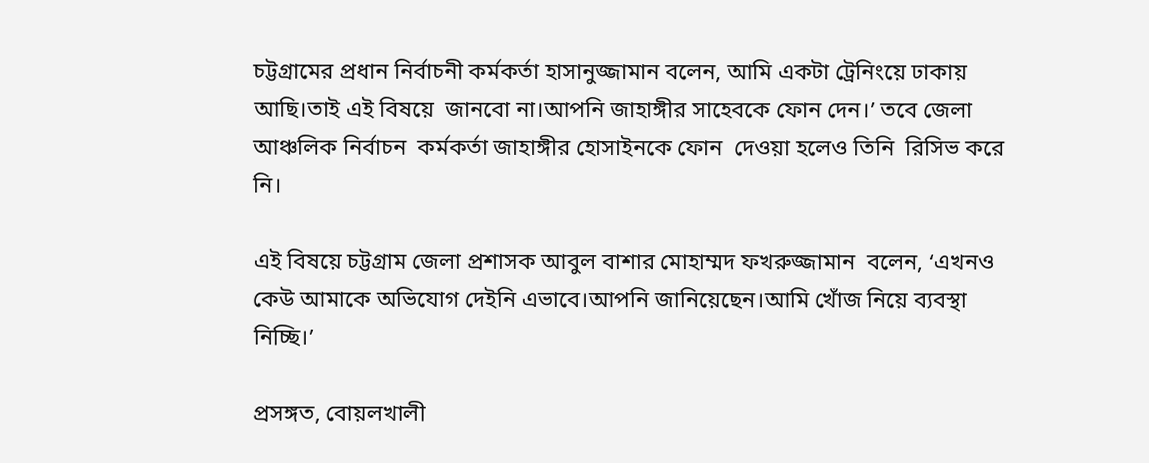চট্টগ্রামের প্রধান নির্বাচনী কর্মকর্তা হাসানুজ্জামান বলেন, আমি একটা ট্রেনিংয়ে ঢাকায় আছি।তাই এই বিষয়ে  জানবো না।আপনি জাহাঙ্গীর সাহেবকে ফোন দেন।’ তবে জেলা আঞ্চলিক নির্বাচন  কর্মকর্তা জাহাঙ্গীর হোসাইনকে ফোন  দেওয়া হলেও তিনি  রিসিভ করে নি।

এই বিষয়ে চট্টগ্রাম জেলা প্রশাসক আবুল বাশার মোহাম্মদ ফখরুজ্জামান  বলেন, ‘এখনও কেউ আমাকে অভিযোগ দেইনি এভাবে।আপনি জানিয়েছেন।আমি খোঁজ নিয়ে ব্যবস্থা নিচ্ছি।’

প্রসঙ্গত, বোয়লখালী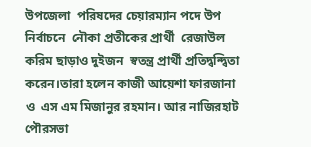উপজেলা  পরিষদের চেয়ারম্যান পদে উপ নির্বাচনে  নৌকা প্রতীকের প্রার্থী  রেজাউল করিম ছাড়াও দুইজন  স্বতন্ত্র প্রার্থী প্রতিদ্বন্দ্বিতা করেন।তারা হলেন কাজী আয়েশা ফারজানা ও  এস এম মিজানুর রহমান। আর নাজিরহাট পৌরসভা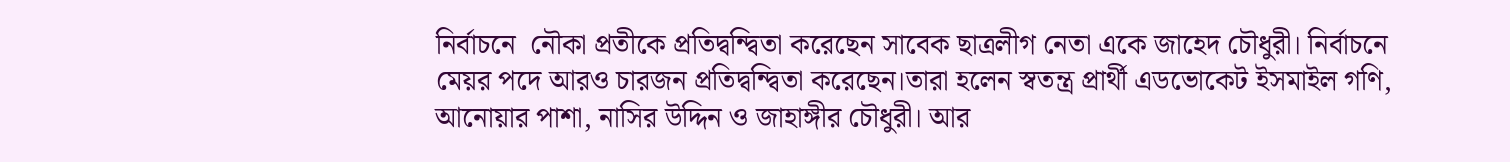নির্বাচনে  নৌকা প্রতীকে প্রতিদ্বন্দ্বিতা করেছেন সাবেক ছাত্রলীগ নেতা একে জাহেদ চৌধুরী। নির্বাচনে মেয়র পদে আরও চারজন প্রতিদ্বন্দ্বিতা করেছেন।তারা হলেন স্বতন্ত্র প্রার্থী এডভোকেট ইসমাইল গণি,  আনোয়ার পাশা, নাসির উদ্দিন ও জাহাঙ্গীর চৌধুরী। আর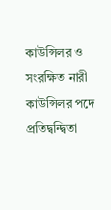কাউন্সিলর ও সংরক্ষিত নারী কাউন্সিলর পদে প্রতিদ্বন্দ্বিতা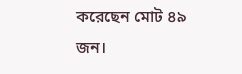করেছেন মোট ৪৯ জন।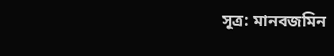সূত্র: মানবজমিন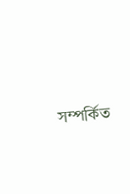সম্পর্কিত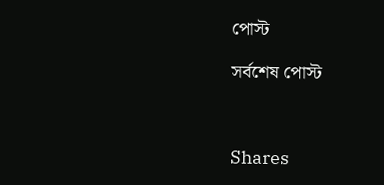পোস্ট

সর্বশেষ পোস্ট



Shares